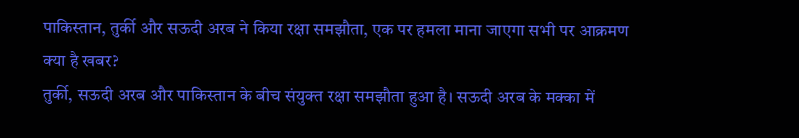पाकिस्तान, तुर्की और सऊदी अरब ने किया रक्षा समझौता, एक पर हमला माना जाएगा सभी पर आक्रमण
क्या है खबर?
तुर्की, सऊदी अरब और पाकिस्तान के बीच संयुक्त रक्षा समझौता हुआ है। सऊदी अरब के मक्का में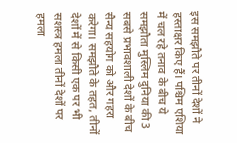इस समझौते पर तीनों देशों ने हस्ताक्षर किए हैं। पश्चिम एशिया में चल रहे तनाव के बीच ये समझौता मुस्लिम दुनिया की 3 सबसे प्रभावशाली देशों के बीच सैन्य सहयोग को और गहरा करेगा। समझौते के तहत, तीनों देशों में से किसी एक पर भी सशस्त्र हमला तीनों देशों पर हमला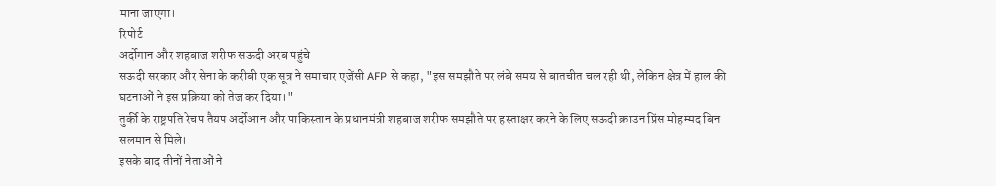माना जाएगा।
रिपोर्ट
अर्दोगान और शहबाज शरीफ सऊदी अरब पहुंचे
सऊदी सरकार और सेना के करीबी एक सूत्र ने समाचार एजेंसी AFP से कहा, "इस समझौते पर लंबे समय से बातचीत चल रही थी, लेकिन क्षेत्र में हाल की घटनाओं ने इस प्रक्रिया को तेज कर दिया।"
तुर्की के राष्ट्रपति रेचप तैयप अर्दोआन और पाकिस्तान के प्रधानमंत्री शहबाज शरीफ समझौते पर हस्ताक्षर करने के लिए सऊदी क्राउन प्रिंस मोहम्मद बिन सलमान से मिले।
इसके बाद तीनों नेताओं ने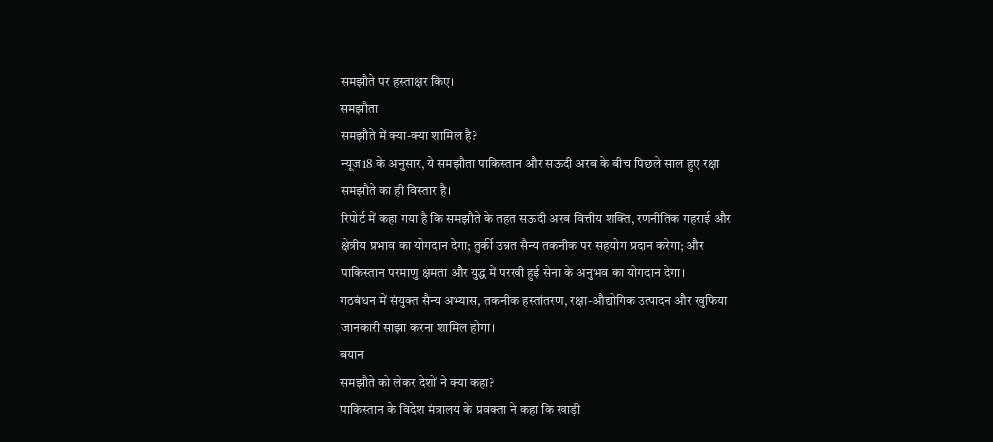समझौते पर हस्ताक्षर किए।
समझौता
समझौते में क्या-क्या शामिल है?
न्यूज18 के अनुसार, ये समझौता पाकिस्तान और सऊदी अरब के बीच पिछले साल हुए रक्षा समझौते का ही विस्तार है।
रिपोर्ट में कहा गया है कि समझौते के तहत सऊदी अरब वित्तीय शक्ति, रणनीतिक गहराई और क्षेत्रीय प्रभाव का योगदान देगा; तुर्की उन्नत सैन्य तकनीक पर सहयोग प्रदान करेगा; और पाकिस्तान परमाणु क्षमता और युद्ध में परखी हुई सेना के अनुभव का योगदान देगा।
गठबंधन में संयुक्त सैन्य अभ्यास, तकनीक हस्तांतरण, रक्षा-औद्योगिक उत्पादन और खुफिया जानकारी साझा करना शामिल होगा।
बयान
समझौते को लेकर देशों ने क्या कहा?
पाकिस्तान के विदेश मंत्रालय के प्रवक्ता ने कहा कि खाड़ी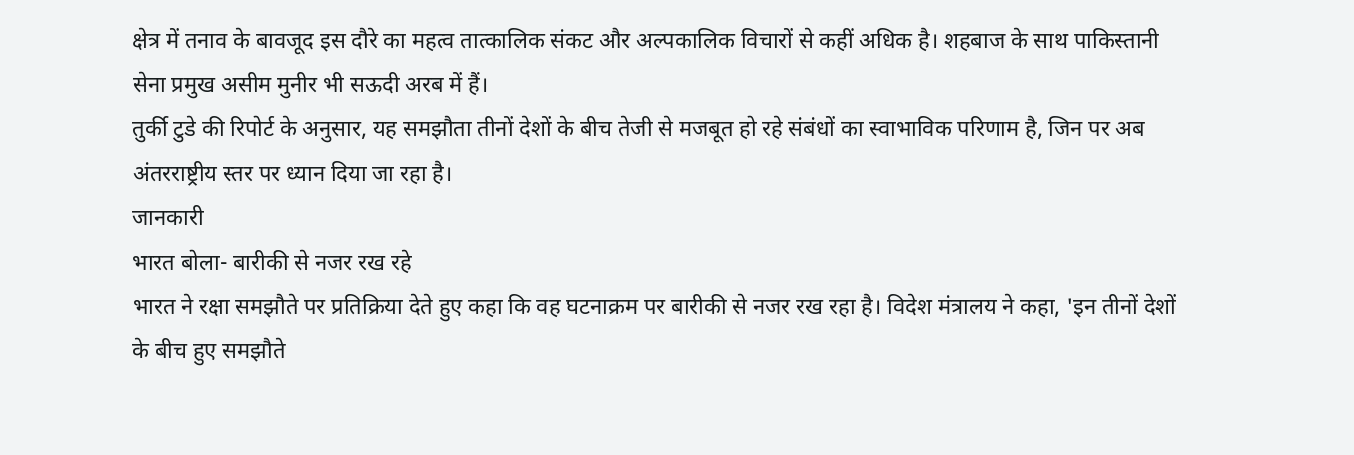क्षेत्र में तनाव के बावजूद इस दौरे का महत्व तात्कालिक संकट और अल्पकालिक विचारों से कहीं अधिक है। शहबाज के साथ पाकिस्तानी सेना प्रमुख असीम मुनीर भी सऊदी अरब में हैं।
तुर्की टुडे की रिपोर्ट के अनुसार, यह समझौता तीनों देशों के बीच तेजी से मजबूत हो रहे संबंधों का स्वाभाविक परिणाम है, जिन पर अब अंतरराष्ट्रीय स्तर पर ध्यान दिया जा रहा है।
जानकारी
भारत बोला- बारीकी से नजर रख रहे
भारत ने रक्षा समझौते पर प्रतिक्रिया देते हुए कहा कि वह घटनाक्रम पर बारीकी से नजर रख रहा है। विदेश मंत्रालय ने कहा, 'इन तीनों देशों के बीच हुए समझौते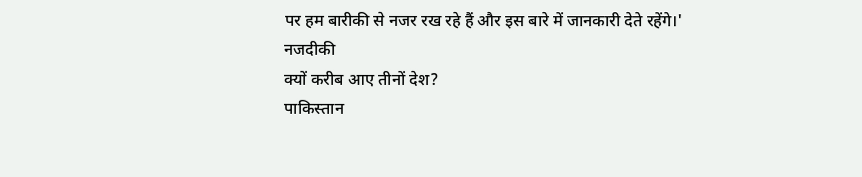पर हम बारीकी से नजर रख रहे हैं और इस बारे में जानकारी देते रहेंगे।'
नजदीकी
क्यों करीब आए तीनों देश?
पाकिस्तान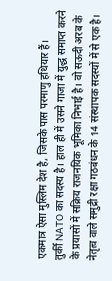एकमात्र ऐसा मुस्लिम देश है, जिसके पास परमाणु हथियार हैं।
तुर्की NATO का सदस्य है। हाल ही में उसने गाजा में युद्ध समाप्त करने के प्रयासों में सक्रिय राजनयिक भूमिका निभाई है। वो सऊदी अरब के नेतृत्व वाले समुद्री रक्षा गठबंधन के 14 संस्थापक सदस्यों में से एक है।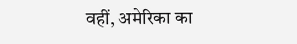वहीं, अमेरिका का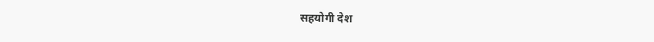सहयोगी देश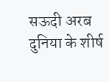सऊदी अरब दुनिया के शीर्ष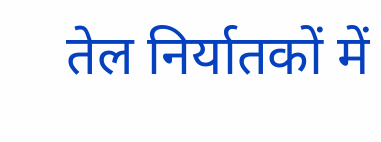तेल निर्यातकों में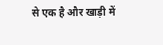से एक है और खाड़ी में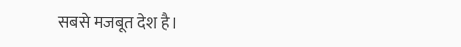सबसे मजबूत देश है।